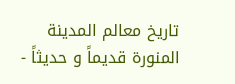تاريخ معالم المدينة المنورة قديماً و حديثاً -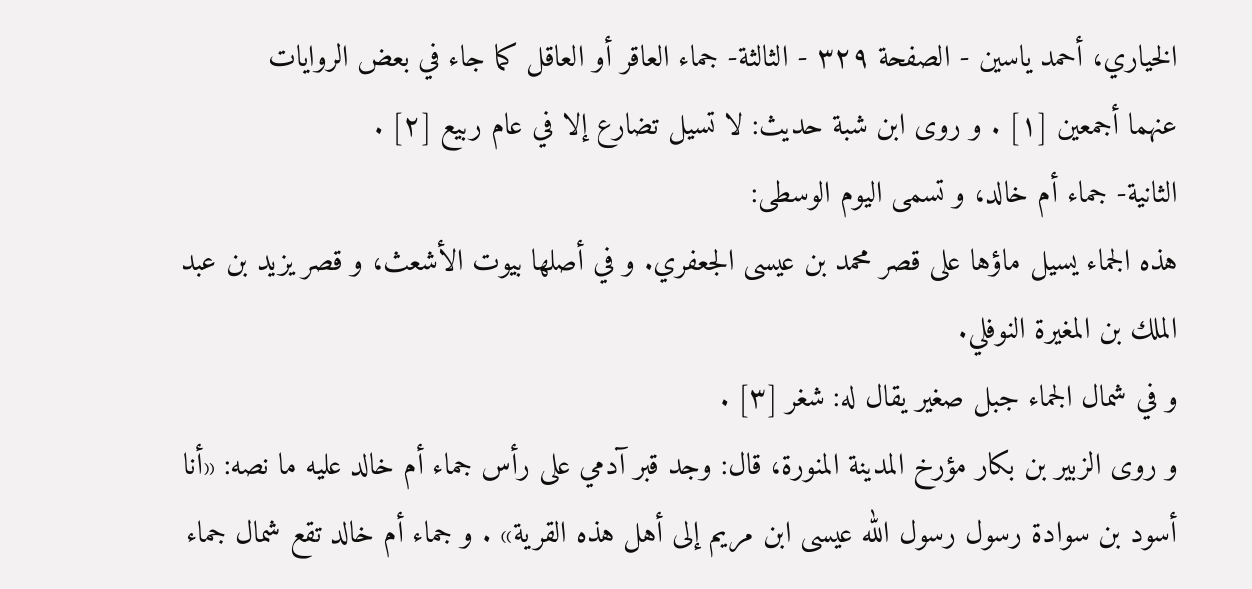الخياري، أحمد ياسين - الصفحة ٣٢٩ - الثالثة- جماء العاقر أو العاقل كما جاء في بعض الروايات
عنهما أجمعين [١] . و روى ابن شبة حديث: لا تسيل تضارع إلا في عام ربيع [٢] .
الثانية- جماء أم خالد، و تسمى اليوم الوسطى:
هذه الجماء يسيل ماؤها على قصر محمد بن عيسى الجعفري. و في أصلها بيوت الأشعث، و قصر يزيد بن عبد الملك بن المغيرة النوفلي.
و في شمال الجماء جبل صغير يقال له: شغر [٣] .
و روى الزبير بن بكار مؤرخ المدينة المنورة، قال: وجد قبر آدمي على رأس جماء أم خالد عليه ما نصه: «أنا أسود بن سوادة رسول رسول الله عيسى ابن مريم إلى أهل هذه القرية» . و جماء أم خالد تقع شمال جماء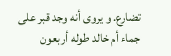تضارع. و يروى أنه وجد قبر على جماء أم خالد طوله أربعون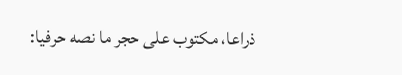ذراعا، مكتوب على حجر ما نصه حرفيا: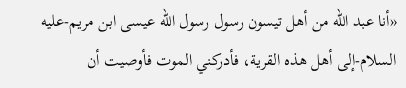«أنا عبد الله من أهل تيسون رسول رسول الله عيسى ابن مريم-عليه السلام-إلى أهل هذه القرية، فأدركني الموت فأوصيت أن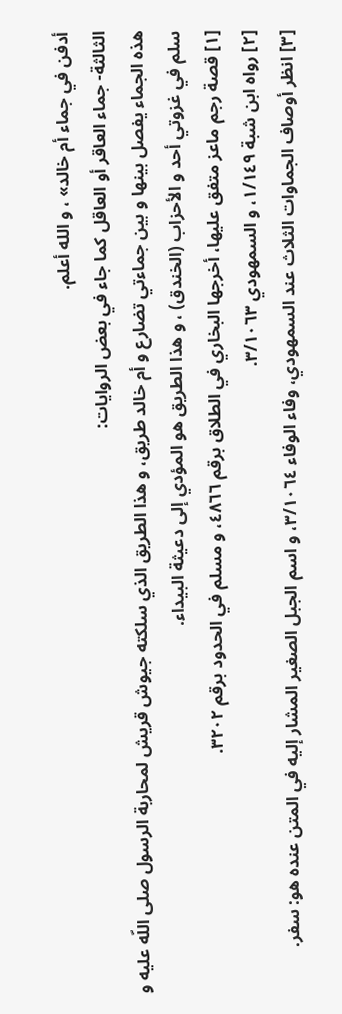أدفن في جماء أم خالد» ، و الله أعلم.
الثالثة- جماء العاقر أو العاقل كما جاء في بعض الروايات:
هذه الجماء يفصل بينها و بين جماءتي تضارع و أم خالد طريق، و هذا الطريق الذي سلكته جيوش قريش لمحاربة الرسول صلى اللّه عليه و سلم في غزوتي أحد و الأحزاب (الخندق) ، و هذا الطريق هو المؤدي إلى دعيثة البيداء.
[١] قصة رجم ماعز متفق عليها، أخرجها البخاري في الطلاق برقم ٤٨٦٦، و مسلم في الحدود برقم ٣٢٠٢.
[٢] رواه ابن شبة ١/١٤٩، و السمهودي ٣/١٠٦٣.
[٣] انظر أوصاف الجماوات الثلاث عند السمهودي، وفاء الوفاء ٣/١٠٦٤، و اسم الجبل الصغير المشار إليه في المتن عنده هو: سفر.